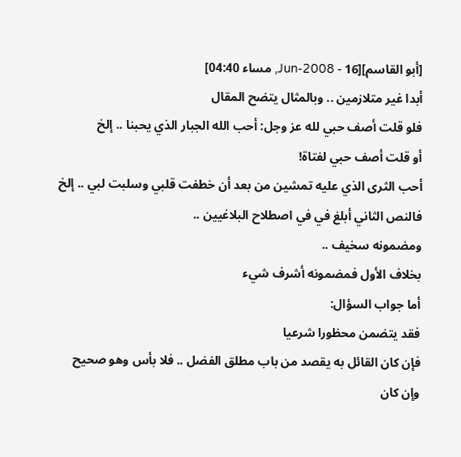[أبو القاسم][16 - Jun-2008, مساء 04:40]
أبدا غير متلازمين .. وبالمثال يتضح المقال
فلو قلت أصف حبي لله عز وجل: أحب الله الجبار الذي يحبنا .. إلخ
أو قلت أصف حبي لفتاة!
أحب الثرى الذي عليه تمشين من بعد أن خطفت قلبي وسلبت لبي .. إلخ
فالنص الثاني أبلغ في في اصطلاح البلاغيين ..
ومضمونه سخيف ..
بخلاف الأول فمضمونه أشرف شيء
أما جواب السؤال:
فقد يتضمن محظورا شرعيا
فإن كان القائل به يقصد من باب مطلق الفضل .. فلا بأس وهو صحيح
وإن كان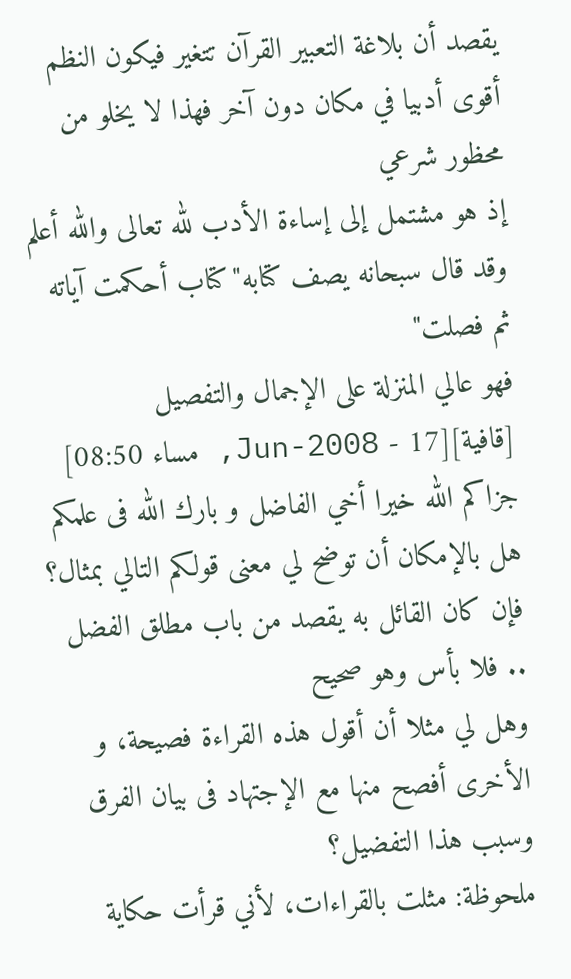يقصد أن بلاغة التعبير القرآن تتغير فيكون النظم أقوى أدبيا في مكان دون آخر فهذا لا يخلو من محظور شرعي
إذ هو مشتمل إلى إساءة الأدب لله تعالى والله أعلم
وقد قال سبحانه يصف كتابه"كتاب أحكمت آياته ثم فصلت"
فهو عالي المنزلة على الإجمال والتفصيل
[قافية][17 - Jun-2008, مساء 08:50]
جزاكم الله خيرا أخي الفاضل و بارك الله فى علمكم
هل بالإمكان أن توضح لي معنى قولكم التالي بمثال؟
فإن كان القائل به يقصد من باب مطلق الفضل .. فلا بأس وهو صحيح
وهل لي مثلا أن أقول هذه القراءة فصيحة، و الأخرى أفصح منها مع الإجتهاد فى بيان الفرق وسبب هذا التفضيل؟
ملحوظة: مثلت بالقراءات، لأني قرأت حكاية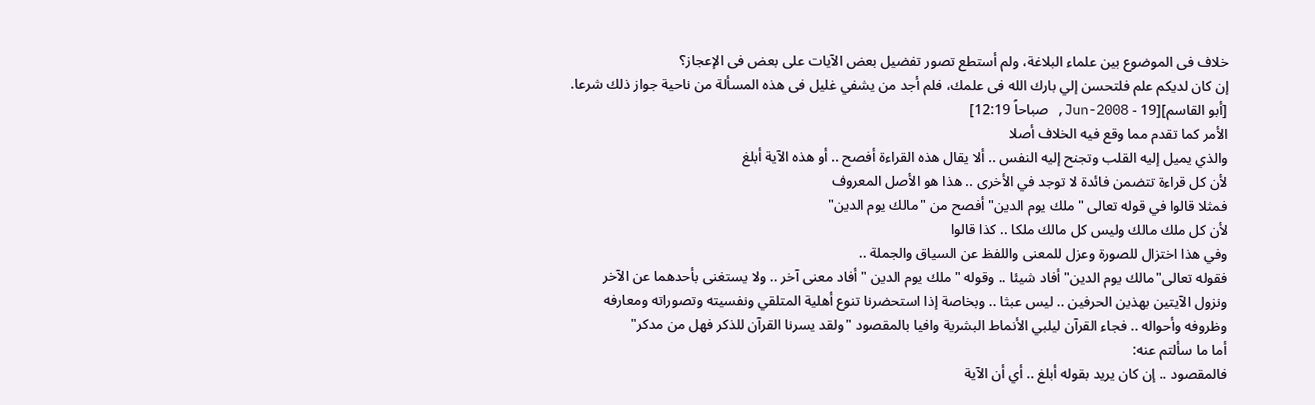خلاف فى الموضوع بين علماء البلاغة، ولم أستطع تصور تفضيل بعض الآيات على بعض فى الإعجاز؟
إن كان لديكم علم فلتحسن إلي بارك الله فى علمك، فلم أجد من يشفي غليل فى هذه المسألة من ناحية جواز ذلك شرعا.
[أبو القاسم][19 - Jun-2008, صباحاً 12:19]
الأمر كما تقدم مما وقع فيه الخلاف أصلا
والذي يميل إليه القلب وتجنح إليه النفس .. ألا يقال هذه القراءة أفصح .. أو هذه الآية أبلغ
لأن كل قراءة تتضمن فائدة لا توجد في الأخرى .. هذا هو الأصل المعروف
فمثلا قالوا في قوله تعالى "ملك يوم الدين" أفصح من "مالك يوم الدين"
لأن كل ملك مالك وليس كل مالك ملكا .. كذا قالوا
وفي هذا اختزال للصورة وعزل للمعنى واللفظ عن السياق والجملة ..
فقوله تعالى"مالك يوم الدين" أفاد شيئا .. وقوله "ملك يوم الدين " أفاد معنى آخر .. ولا يستغنى بأحدهما عن الآخر
ونزول الآيتين بهذين الحرفين .. ليس عبثا .. وبخاصة إذا استحضرنا تنوع أهلية المتلقي ونفسيته وتصوراته ومعارفه
وظروفه وأحواله .. فجاء القرآن ليلبي الأنماط البشرية وافيا بالمقصود "ولقد يسرنا القرآن للذكر فهل من مدكر"
أما ما سألتم عنه:
فالمقصود .. إن كان يريد بقوله أبلغ .. أي أن الآية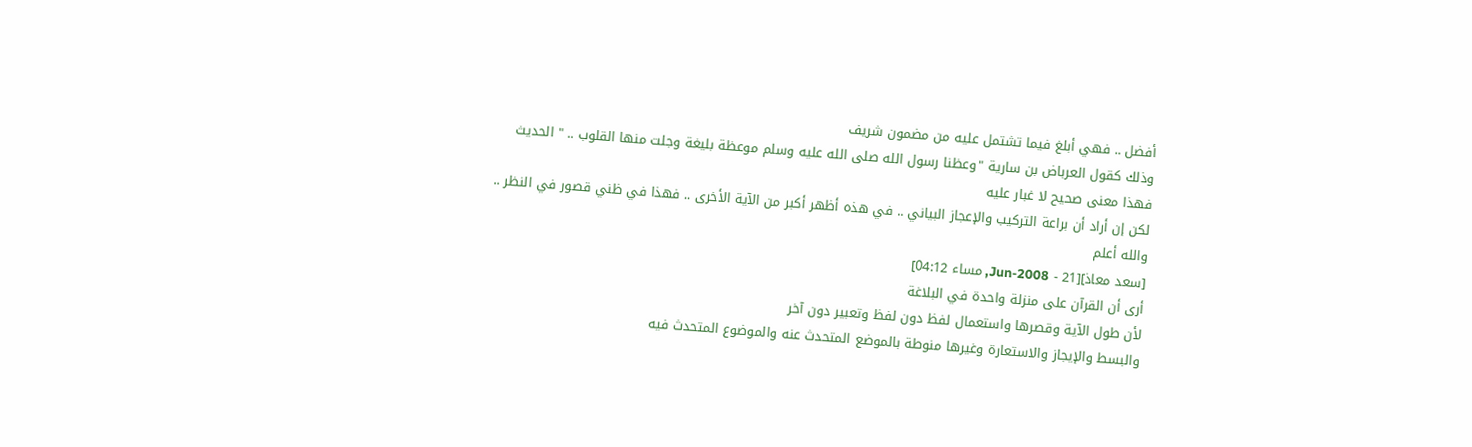أفضل .. فهي أبلغ فيما تشتمل عليه من مضمون شريف
وذلك كقول العرباض بن سارية "وعظنا رسول الله صلى الله عليه وسلم موعظة بليغة وجلت منها القلوب .. " الحديث
فهذا معنى صحيح لا غبار عليه
لكن إن أراد أن براعة التركيب والإعجاز البياني .. في هذه أظهر أكبر من الآية الأخرى .. فهذا في ظني قصور في النظر ..
والله أعلم
[سعد معاذ][21 - Jun-2008, مساء 04:12]
أرى أن القرآن على منزلة واحدة في البلاغة
لأن طول الآية وقصرها واستعمال لفظ دون لفظ وتعبير دون آخر
والبسط والإيجاز والاستعارة وغيرها منوطة بالموضع المتحدث عنه والموضوع المتحدث فيه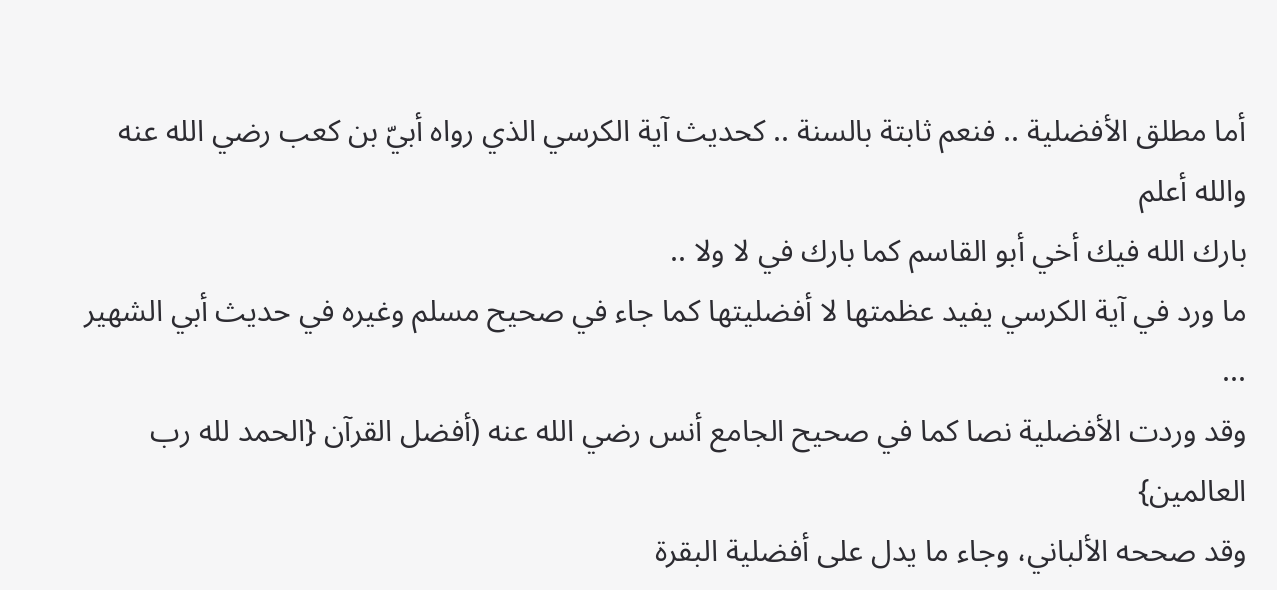أما مطلق الأفضلية .. فنعم ثابتة بالسنة .. كحديث آية الكرسي الذي رواه أبيّ بن كعب رضي الله عنه
والله أعلم
بارك الله فيك أخي أبو القاسم كما بارك في لا ولا ..
ما ورد في آية الكرسي يفيد عظمتها لا أفضليتها كما جاء في صحيح مسلم وغيره في حديث أبي الشهير ...
وقد وردت الأفضلية نصا كما في صحيح الجامع أنس رضي الله عنه (أفضل القرآن {الحمد لله رب العالمين}
وقد صححه الألباني، وجاء ما يدل على أفضلية البقرة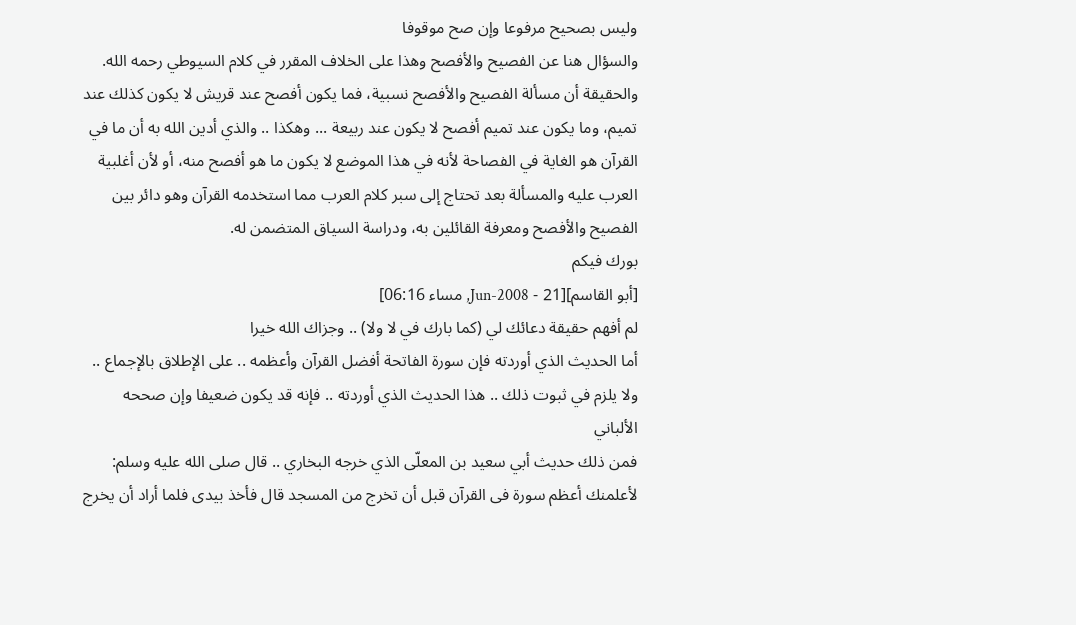وليس بصحيح مرفوعا وإن صح موقوفا
والسؤال هنا عن الفصيح والأفصح وهذا على الخلاف المقرر في كلام السيوطي رحمه الله.
والحقيقة أن مسألة الفصيح والأفصح نسبية، فما يكون أفصح عند قريش لا يكون كذلك عند تميم، وما يكون عند تميم أفصح لا يكون عند ربيعة ... وهكذا .. والذي أدين الله به أن ما في القرآن هو الغاية في الفصاحة لأنه في هذا الموضع لا يكون ما هو أفصح منه، أو لأن أغلبية العرب عليه والمسألة بعد تحتاج إلى سبر كلام العرب مما استخدمه القرآن وهو دائر بين الفصيح والأفصح ومعرفة القائلين به، ودراسة السياق المتضمن له.
بورك فيكم
[أبو القاسم][21 - Jun-2008, مساء 06:16]
لم أفهم حقيقة دعائك لي (كما بارك في لا ولا) .. وجزاك الله خيرا
أما الحديث الذي أوردته فإن سورة الفاتحة أفضل القرآن وأعظمه .. على الإطلاق بالإجماع ..
ولا يلزم في ثبوت ذلك .. هذا الحديث الذي أوردته .. فإنه قد يكون ضعيفا وإن صححه الألباني
فمن ذلك حديث أبي سعيد بن المعلّى الذي خرجه البخاري .. قال صلى الله عليه وسلم: لأعلمنك أعظم سورة فى القرآن قبل أن تخرج من المسجد قال فأخذ بيدى فلما أراد أن يخرج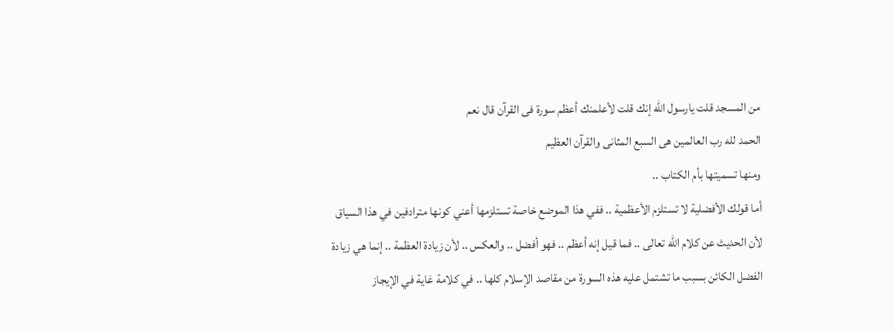من المسجد قلت يارسول الله إنك قلت لأعلمنك أعظم سورة فى القرآن قال نعم
الحمد لله رب العالمين هى السبع المثانى والقرآن العظيم
ومنها تسميتها بأم الكتاب ..
أما قولك الأفضلية لا تستلزم الأعظمية .. ففي هذا الموضع خاصة تستلزمها أعني كونها مترادفين في هذا السياق
لأن الحديث عن كلام الله تعالى .. فما قيل إنه أعظم .. فهو أفضل .. والعكس .. لأن زيادة العظمة .. إنما هي زيادة الفضل الكائن بسبب ما تشتمل عليه هذه السورة من مقاصد الإسلام كلها .. في كلامة غاية في الإيجاز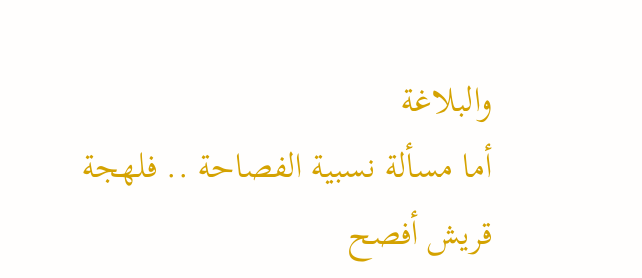والبلاغة
أما مسألة نسبية الفصاحة .. فلهجة قريش أفصح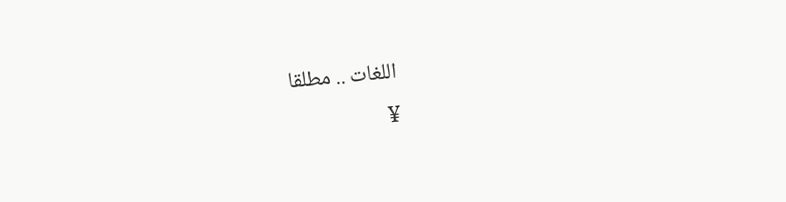اللغات .. مطلقا
¥